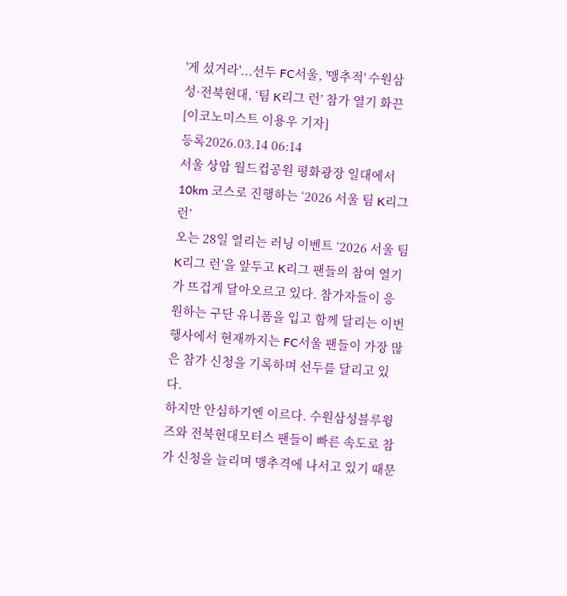'게 섰거라'...선두 FC서울, '맹추적' 수원삼성·전북현대, ‘팀 K리그 런’ 참가 열기 화끈
[이코노미스트 이용우 기자]
등록2026.03.14 06:14
서울 상암 월드컵공원 평화광장 일대에서 10km 코스로 진행하는 ‘2026 서울 팀 K리그 런’
오는 28일 열리는 러닝 이벤트 ‘2026 서울 팀 K리그 런’을 앞두고 K리그 팬들의 참여 열기가 뜨겁게 달아오르고 있다. 참가자들이 응원하는 구단 유니폼을 입고 함께 달리는 이번 행사에서 현재까지는 FC서울 팬들이 가장 많은 참가 신청을 기록하며 선두를 달리고 있다.
하지만 안심하기엔 이르다. 수원삼성블루윙즈와 전북현대모터스 팬들이 빠른 속도로 참가 신청을 늘리며 맹추격에 나서고 있기 때문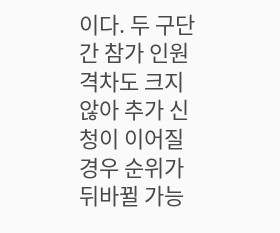이다. 두 구단 간 참가 인원 격차도 크지 않아 추가 신청이 이어질 경우 순위가 뒤바뀔 가능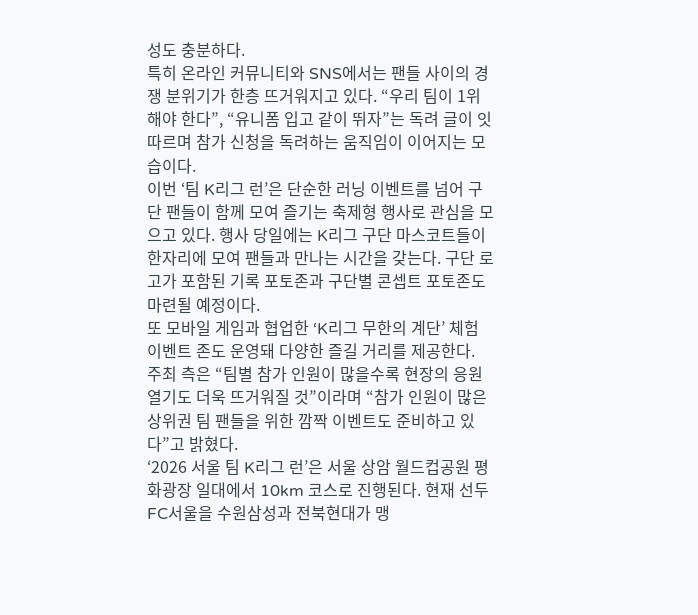성도 충분하다.
특히 온라인 커뮤니티와 SNS에서는 팬들 사이의 경쟁 분위기가 한층 뜨거워지고 있다. “우리 팀이 1위 해야 한다”, “유니폼 입고 같이 뛰자”는 독려 글이 잇따르며 참가 신청을 독려하는 움직임이 이어지는 모습이다.
이번 ‘팀 K리그 런’은 단순한 러닝 이벤트를 넘어 구단 팬들이 함께 모여 즐기는 축제형 행사로 관심을 모으고 있다. 행사 당일에는 K리그 구단 마스코트들이 한자리에 모여 팬들과 만나는 시간을 갖는다. 구단 로고가 포함된 기록 포토존과 구단별 콘셉트 포토존도 마련될 예정이다.
또 모바일 게임과 협업한 ‘K리그 무한의 계단’ 체험 이벤트 존도 운영돼 다양한 즐길 거리를 제공한다.
주최 측은 “팀별 참가 인원이 많을수록 현장의 응원 열기도 더욱 뜨거워질 것”이라며 “참가 인원이 많은 상위권 팀 팬들을 위한 깜짝 이벤트도 준비하고 있다”고 밝혔다.
‘2026 서울 팀 K리그 런’은 서울 상암 월드컵공원 평화광장 일대에서 10km 코스로 진행된다. 현재 선두 FC서울을 수원삼성과 전북현대가 맹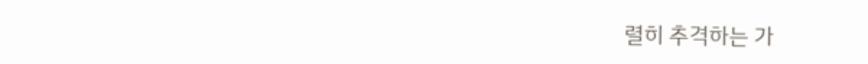렬히 추격하는 가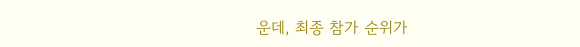운데, 최종 참가 순위가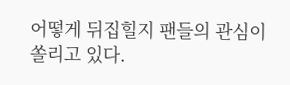어떻게 뒤집힐지 팬들의 관심이 쏠리고 있다.